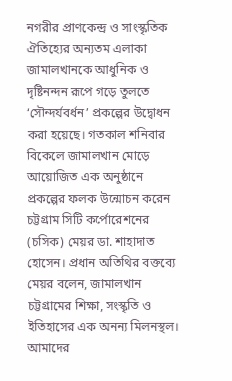নগরীর প্রাণকেন্দ্র ও সাংস্কৃতিক ঐতিহ্যের অন্যতম এলাকা জামালখানকে আধুনিক ও দৃষ্টিনন্দন রূপে গড়ে তুলতে ‘সৌন্দর্যবর্ধন’ প্রকল্পের উদ্বোধন করা হয়েছে। গতকাল শনিবার বিকেলে জামালখান মোড়ে আয়োজিত এক অনুষ্ঠানে প্রকল্পের ফলক উন্মোচন করেন চট্টগ্রাম সিটি কর্পোরেশনের (চসিক) মেয়র ডা. শাহাদাত হোসেন। প্রধান অতিথির বক্তব্যে মেয়র বলেন, জামালখান চট্টগ্রামের শিক্ষা, সংস্কৃতি ও ইতিহাসের এক অনন্য মিলনস্থল। আমাদের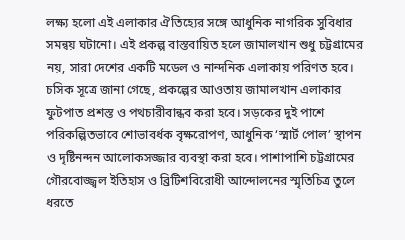লক্ষ্য হলো এই এলাকার ঐতিহ্যের সঙ্গে আধুনিক নাগরিক সুবিধার সমন্বয় ঘটানো। এই প্রকল্প বাস্তবায়িত হলে জামালখান শুধু চট্টগ্রামের নয়, সারা দেশের একটি মডেল ও নান্দনিক এলাকায় পরিণত হবে।
চসিক সূত্রে জানা গেছে, প্রকল্পের আওতায় জামালখান এলাকার ফুটপাত প্রশস্ত ও পথচারীবান্ধব করা হবে। সড়কের দুই পাশে পরিকল্পিতভাবে শোভাবর্ধক বৃক্ষরোপণ, আধুনিক ‘স্মার্ট পোল’ স্থাপন ও দৃষ্টিনন্দন আলোকসজ্জার ব্যবস্থা করা হবে। পাশাপাশি চট্টগ্রামের গৌরবোজ্জ্বল ইতিহাস ও ব্রিটিশবিরোধী আন্দোলনের স্মৃতিচিত্র তুলে ধরতে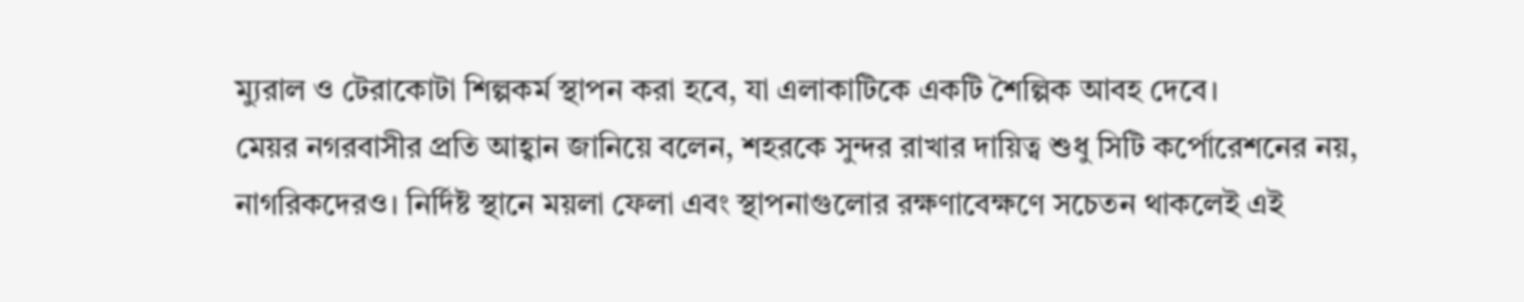ম্যুরাল ও টেরাকোটা শিল্পকর্ম স্থাপন করা হবে, যা এলাকাটিকে একটি শৈল্পিক আবহ দেবে।
মেয়র নগরবাসীর প্রতি আহ্বান জানিয়ে বলেন, শহরকে সুন্দর রাখার দায়িত্ব শুধু সিটি কর্পোরেশনের নয়, নাগরিকদেরও। নির্দিষ্ট স্থানে ময়লা ফেলা এবং স্থাপনাগুলোর রক্ষণাবেক্ষণে সচেতন থাকলেই এই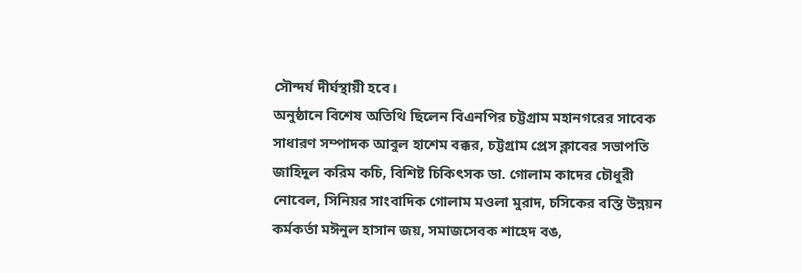সৌন্দর্য দীর্ঘস্থায়ী হবে।
অনুষ্ঠানে বিশেষ অতিথি ছিলেন বিএনপির চট্টগ্রাম মহানগরের সাবেক সাধারণ সম্পাদক আবুল হাশেম বক্কর, চট্টগ্রাম প্রেস ক্লাবের সভাপতি জাহিদুল করিম কচি, বিশিষ্ট চিকিৎসক ডা. গোলাম কাদের চৌধুরী নোবেল, সিনিয়র সাংবাদিক গোলাম মওলা মুরাদ, চসিকের বস্তি উন্নয়ন কর্মকর্তা মঈনুল হাসান জয়, সমাজসেবক শাহেদ বঙ,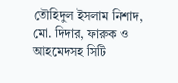তৌহিদুল ইসলাম নিশাদ, মো. দিদার, ফারুক ও আহমেদসহ সিটি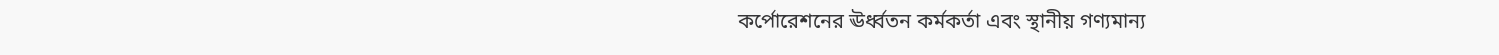কর্পোরেশনের ঊর্ধ্বতন কর্মকর্তা এবং স্থানীয় গণ্যমান্য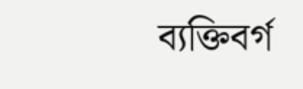ব্যক্তিবর্গ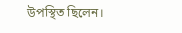উপস্থিত ছিলেন।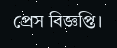প্রেস বিজ্ঞপ্তি।